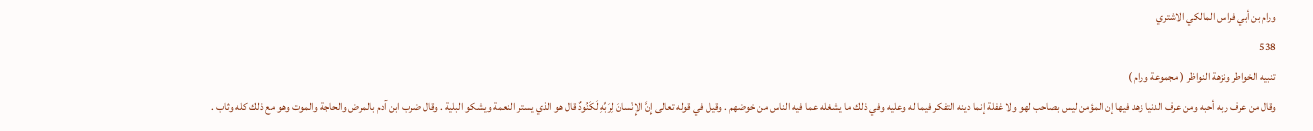ورام بن أبي فراس المالكي الاشتري
538
تنبيه الخواطر ونزهة النواظر ( مجموعة ورام )
وقال من عرف ربه أحبه ومن عرف الدنيا زهد فيها إن المؤمن ليس بصاحب لهو ولا غفلة إنما دينه التفكر فيما له وعليه وفي ذلك ما يشغله عما فيه الناس من خوضهم . وقيل في قوله تعالى إِنَّ الإِنْسانَ لِرَبِّهِ لَكَنُودٌ قال هو الذي يستر النعمة ويشكو البلية . وقال ضرب ابن آدم بالمرض والحاجة والموت وهو مع ذلك كله وثاب .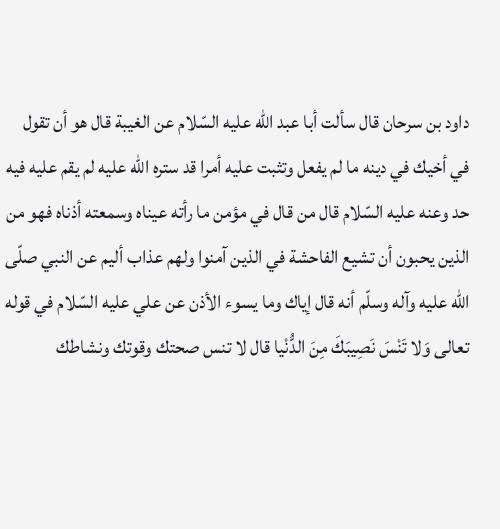داود بن سرحان قال سألت أبا عبد الله عليه السّلام عن الغيبة قال هو أن تقول في أخيك في دينه ما لم يفعل وتثبت عليه أمرا قد ستره الله عليه لم يقم عليه فيه حد وعنه عليه السّلام قال من قال في مؤمن ما رأته عيناه وسمعته أذناه فهو من الذين يحبون أن تشيع الفاحشة في الذين آمنوا ولهم عذاب أليم عن النبي صلّى الله عليه وآله وسلّم أنه قال إياك وما يسوء الأذن عن علي عليه السّلام في قوله تعالى وَلا تَنْسَ نَصِيبَكَ مِنَ الدُّنْيا قال لا تنس صحتك وقوتك ونشاطك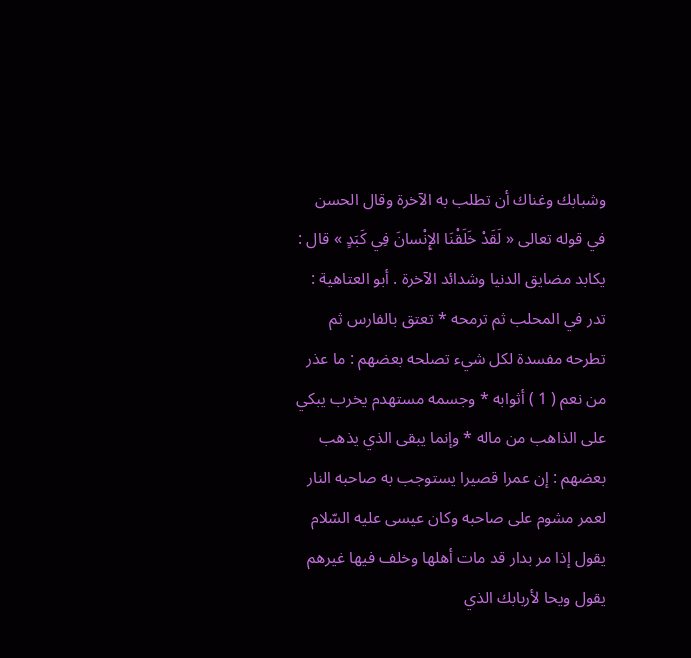وشبابك وغناك أن تطلب به الآخرة وقال الحسن في قوله تعالى « لَقَدْ خَلَقْنَا الإِنْسانَ فِي كَبَدٍ » قال : يكابد مضايق الدنيا وشدائد الآخرة . أبو العتاهية : تدر في المحلب ثم ترمحه * تعتق بالفارس ثم تطرحه مفسدة لكل شيء تصلحه بعضهم : ما عذر من نعم ( 1 ) أثوابه * وجسمه مستهدم يخرب يبكي على الذاهب من ماله * وإنما يبقى الذي يذهب بعضهم : إن عمرا قصيرا يستوجب به صاحبه النار لعمر مشوم على صاحبه وكان عيسى عليه السّلام يقول إذا مر بدار قد مات أهلها وخلف فيها غيرهم يقول ويحا لأربابك الذي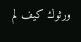ورثوك كيف لم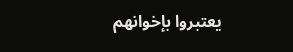يعتبروا بإخوانهم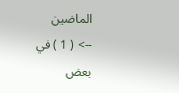الماضين
--> ( 1 ) في بعض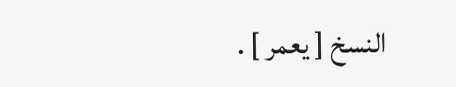النسخ [ يعمر ] .